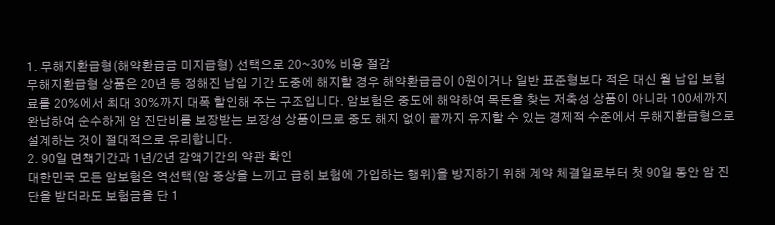1. 무해지환급형(해약환급금 미지급형) 선택으로 20~30% 비용 절감
무해지환급형 상품은 20년 등 정해진 납입 기간 도중에 해지할 경우 해약환급금이 0원이거나 일반 표준형보다 적은 대신 월 납입 보험료를 20%에서 최대 30%까지 대폭 할인해 주는 구조입니다. 암보험은 중도에 해약하여 목돈을 찾는 저축성 상품이 아니라 100세까지 완납하여 순수하게 암 진단비를 보장받는 보장성 상품이므로 중도 해지 없이 끝까지 유지할 수 있는 경제적 수준에서 무해지환급형으로 설계하는 것이 절대적으로 유리합니다.
2. 90일 면책기간과 1년/2년 감액기간의 약관 확인
대한민국 모든 암보험은 역선택(암 증상을 느끼고 급히 보험에 가입하는 행위)을 방지하기 위해 계약 체결일로부터 첫 90일 동안 암 진단을 받더라도 보험금을 단 1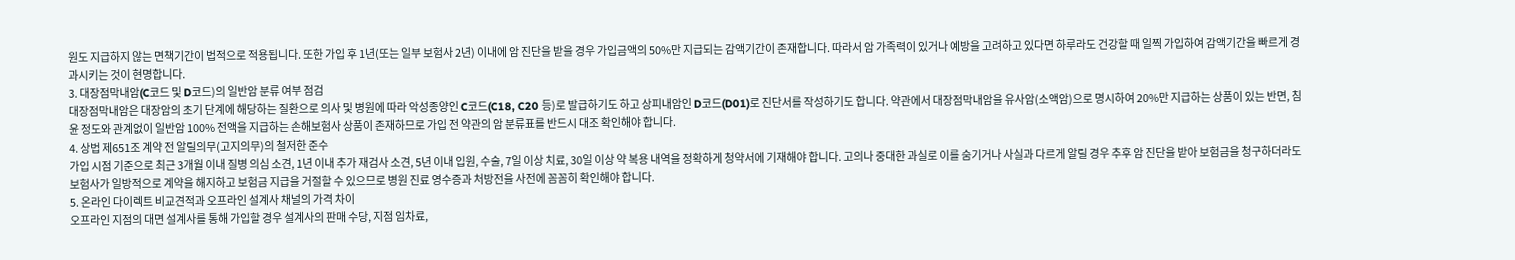원도 지급하지 않는 면책기간이 법적으로 적용됩니다. 또한 가입 후 1년(또는 일부 보험사 2년) 이내에 암 진단을 받을 경우 가입금액의 50%만 지급되는 감액기간이 존재합니다. 따라서 암 가족력이 있거나 예방을 고려하고 있다면 하루라도 건강할 때 일찍 가입하여 감액기간을 빠르게 경과시키는 것이 현명합니다.
3. 대장점막내암(C코드 및 D코드)의 일반암 분류 여부 점검
대장점막내암은 대장암의 초기 단계에 해당하는 질환으로 의사 및 병원에 따라 악성종양인 C코드(C18, C20 등)로 발급하기도 하고 상피내암인 D코드(D01)로 진단서를 작성하기도 합니다. 약관에서 대장점막내암을 유사암(소액암)으로 명시하여 20%만 지급하는 상품이 있는 반면, 침윤 정도와 관계없이 일반암 100% 전액을 지급하는 손해보험사 상품이 존재하므로 가입 전 약관의 암 분류표를 반드시 대조 확인해야 합니다.
4. 상법 제651조 계약 전 알릴의무(고지의무)의 철저한 준수
가입 시점 기준으로 최근 3개월 이내 질병 의심 소견, 1년 이내 추가 재검사 소견, 5년 이내 입원, 수술, 7일 이상 치료, 30일 이상 약 복용 내역을 정확하게 청약서에 기재해야 합니다. 고의나 중대한 과실로 이를 숨기거나 사실과 다르게 알릴 경우 추후 암 진단을 받아 보험금을 청구하더라도 보험사가 일방적으로 계약을 해지하고 보험금 지급을 거절할 수 있으므로 병원 진료 영수증과 처방전을 사전에 꼼꼼히 확인해야 합니다.
5. 온라인 다이렉트 비교견적과 오프라인 설계사 채널의 가격 차이
오프라인 지점의 대면 설계사를 통해 가입할 경우 설계사의 판매 수당, 지점 임차료,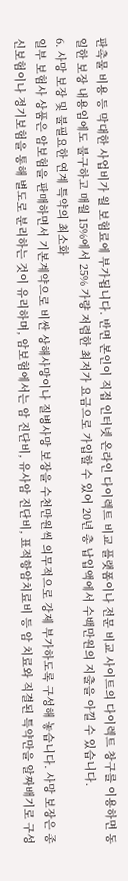판촉물 비용 등 막대한 사업비가 월 보험료에 부가됩니다. 반면 본인이 직접 인터넷 온라인 다이렉트 비교 플랫폼이나 전문 비교 사이트의 다이렉트 창구를 이용하면 동일한 보장 내용임에도 불구하고 매월 15%에서 25% 가량 저렴한 최저가 요금으로 가입할 수 있어 20년 총 납입액에서 수백만원의 지출을 아낄 수 있습니다.
6. 사망 보장 및 불필요한 연계 특약의 최소화
일부 보험사 상품은 암보험을 판매하면서 기본계약으로 비싼 상해사망이나 질병사망 보장을 수천만원씩 의무적으로 강제 부가하도록 구성해 놓습니다. 사망 보장은 종신보험이나 정기보험을 통해 별도로 분리하는 것이 유리하며, 암보험에서는 암 진단비, 유사암 진단비, 표적항암치료비 등 암 치료와 직결된 특약만을 알짜배기로 구성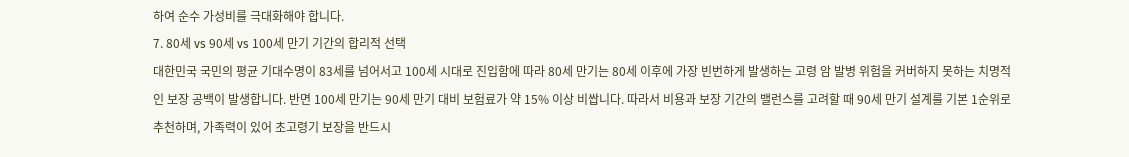하여 순수 가성비를 극대화해야 합니다.
7. 80세 vs 90세 vs 100세 만기 기간의 합리적 선택
대한민국 국민의 평균 기대수명이 83세를 넘어서고 100세 시대로 진입함에 따라 80세 만기는 80세 이후에 가장 빈번하게 발생하는 고령 암 발병 위험을 커버하지 못하는 치명적인 보장 공백이 발생합니다. 반면 100세 만기는 90세 만기 대비 보험료가 약 15% 이상 비쌉니다. 따라서 비용과 보장 기간의 밸런스를 고려할 때 90세 만기 설계를 기본 1순위로 추천하며, 가족력이 있어 초고령기 보장을 반드시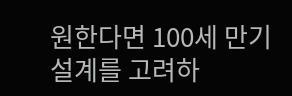원한다면 100세 만기 설계를 고려하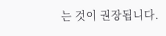는 것이 권장됩니다.